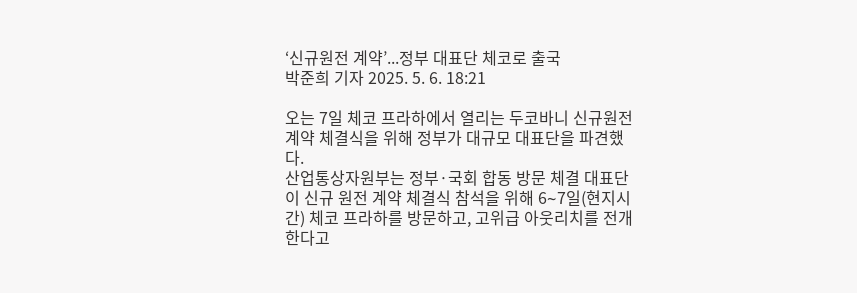‘신규원전 계약’...정부 대표단 체코로 출국
박준희 기자 2025. 5. 6. 18:21

오는 7일 체코 프라하에서 열리는 두코바니 신규원전 계약 체결식을 위해 정부가 대규모 대표단을 파견했다.
산업통상자원부는 정부·국회 합동 방문 체결 대표단이 신규 원전 계약 체결식 참석을 위해 6∼7일(현지시간) 체코 프라하를 방문하고, 고위급 아웃리치를 전개한다고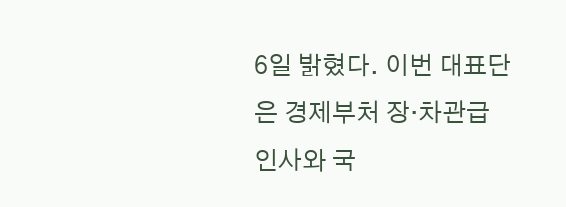6일 밝혔다. 이번 대표단은 경제부처 장·차관급 인사와 국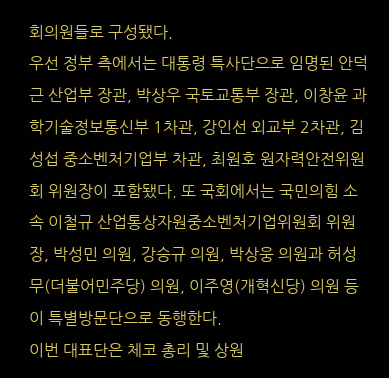회의원들로 구성됐다.
우선 정부 측에서는 대통령 특사단으로 임명된 안덕근 산업부 장관, 박상우 국토교통부 장관, 이창윤 과학기술정보통신부 1차관, 강인선 외교부 2차관, 김성섭 중소벤처기업부 차관, 최원호 원자력안전위원회 위원장이 포함됐다. 또 국회에서는 국민의힘 소속 이철규 산업통상자원중소벤처기업위원회 위원장, 박성민 의원, 강승규 의원, 박상웅 의원과 허성무(더불어민주당) 의원, 이주영(개혁신당) 의원 등이 특별방문단으로 동행한다.
이번 대표단은 체코 총리 및 상원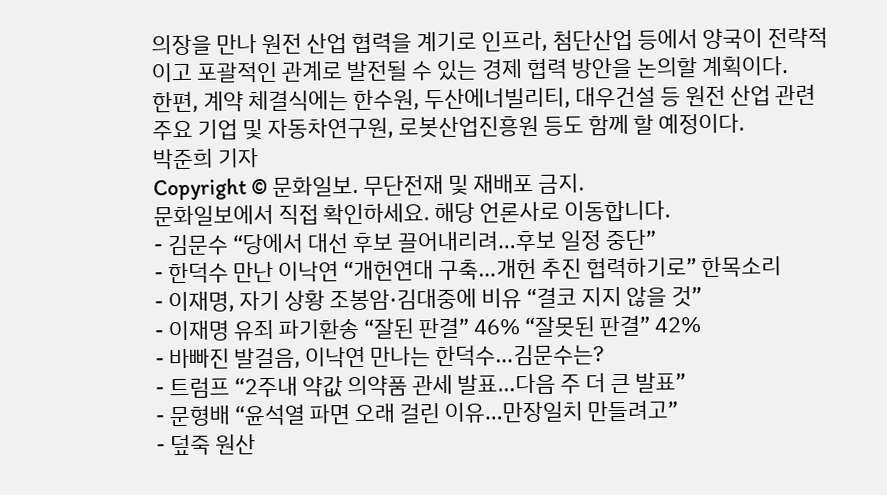의장을 만나 원전 산업 협력을 계기로 인프라, 첨단산업 등에서 양국이 전략적이고 포괄적인 관계로 발전될 수 있는 경제 협력 방안을 논의할 계획이다.
한편, 계약 체결식에는 한수원, 두산에너빌리티, 대우건설 등 원전 산업 관련 주요 기업 및 자동차연구원, 로봇산업진흥원 등도 함께 할 예정이다.
박준희 기자
Copyright © 문화일보. 무단전재 및 재배포 금지.
문화일보에서 직접 확인하세요. 해당 언론사로 이동합니다.
- 김문수 “당에서 대선 후보 끌어내리려…후보 일정 중단”
- 한덕수 만난 이낙연 “개헌연대 구축…개헌 추진 협력하기로” 한목소리
- 이재명, 자기 상황 조봉암·김대중에 비유 “결코 지지 않을 것”
- 이재명 유죄 파기환송 “잘된 판결” 46% “잘못된 판결” 42%
- 바빠진 발걸음, 이낙연 만나는 한덕수…김문수는?
- 트럼프 “2주내 약값 의약품 관세 발표…다음 주 더 큰 발표”
- 문형배 “윤석열 파면 오래 걸린 이유…만장일치 만들려고”
- 덮죽 원산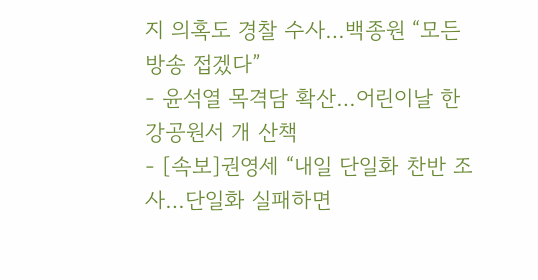지 의혹도 경찰 수사…백종원 “모든 방송 접겠다”
- 윤석열 목격담 확산…어린이날 한강공원서 개 산책
- [속보]권영세 “내일 단일화 찬반 조사…단일화 실패하면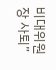비대위원장 사퇴”